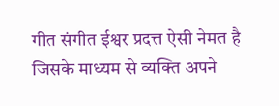गीत संगीत ईश्वर प्रदत्त ऐसी नेमत है जिसके माध्यम से व्यक्ति अपने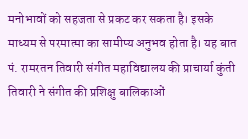मनोभावों को सहजता से प्रकट कर सकता है। इसके माध्यम से परमात्मा का सामीप्य अनुभव होता है। यह बात पं. रामरतन तिवारी संगीत महाविद्यालय की प्राचार्या कुंती तिवारी ने संगीत की प्रशिक्षु बालिकाओं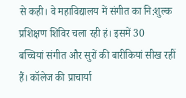से कही। वे महाविद्यालय में संगीत का नि:शुल्क प्रशिक्षण शिविर चला रही हं। इसमें 30
बच्चियां संगीत और सुरों की बारीकियां सीख रहीं हैं। कॉलेज की प्राचार्या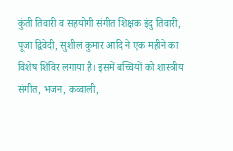कुंती तिवारी व सहयोगी संगीत शिक्षक इंदु तिवारी, पूजा द्विवेदी, सुशील कुमार आदि ने एक महीने का विशेष शिविर लगाया है। इसमें बच्चियों को शास्त्रीय संगीत, भजन, कव्वाली,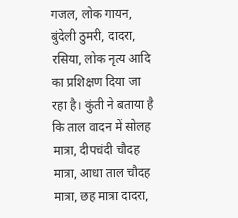गजल, लोक गायन, बुंदेली ठुमरी, दादरा, रसिया, लोक नृत्य आदि का प्रशिक्षण दिया जा रहा है। कुंती ने बताया है
कि ताल वादन में सोलह मात्रा, दीपचंदी चौदह मात्रा, आधा ताल चौदह मात्रा, छह मात्रा दादरा,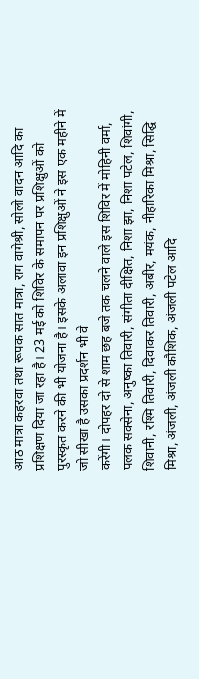आठ मात्रा कहरवा तथा रूपक सात मात्रा, राग वागेश्री, सोलो वादन आदि का प्रशिक्षण दिया जा रहा है। 23 मई को शिविर के समापन पर प्रशिक्षुओं को पुरस्कृत करने की भी योजना है। इसके अलावा इन प्रशिक्षुओं ने इस एक महीने में जो सीखा है उसका प्रदर्शन भी वे
करेंगी। दोपहर दो से शाम छह बजे तक चलने वाले इस शिविर में मोहिनी वर्मा, पलक सक्सेना, अनुष्का तिवारी, संगीता दीक्षित, निशा झा, निशा पटेल, शिवांगी, शिवानी, रश्मि तिवारी, दिवाकर तिवारी, अबीर, मयंक, नीहारिका मिश्रा, सिद्घि मिश्रा, अंजली, अंजली कौशिक, अंजली पटेल आदि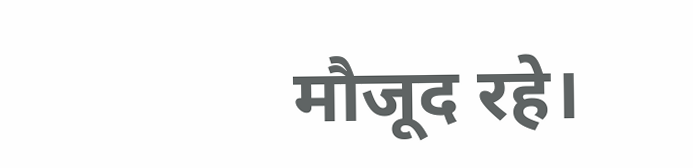मौजूद रहे।